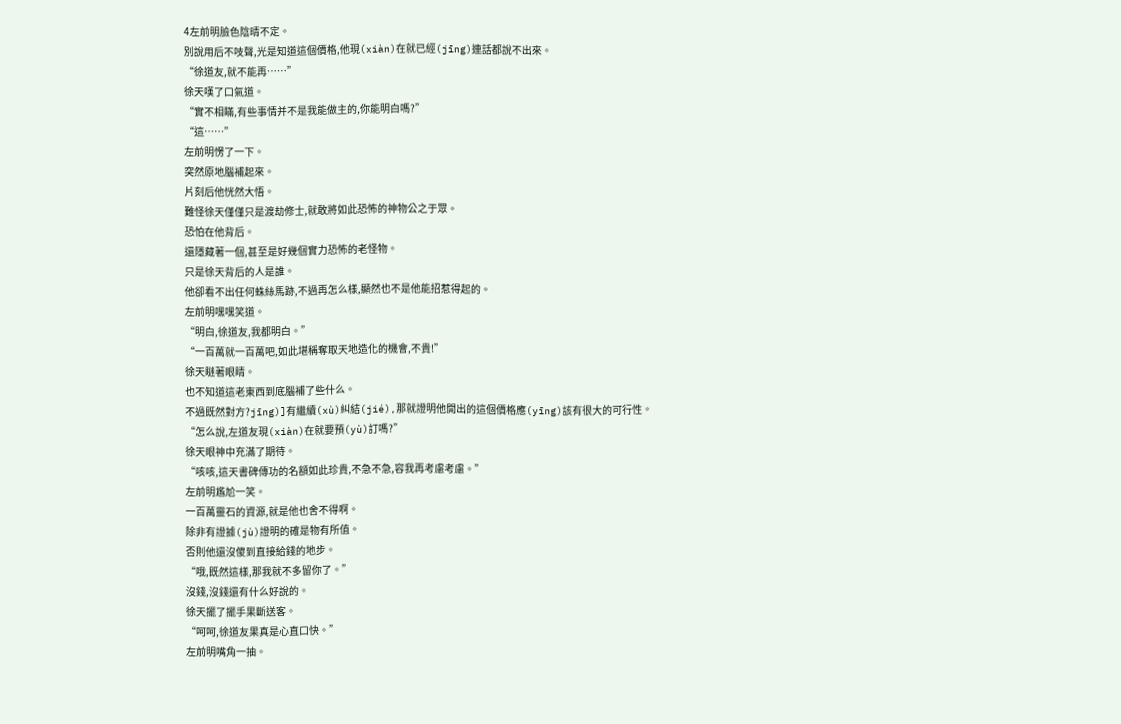4左前明臉色陰晴不定。
別說用后不吱聲,光是知道這個價格,他現(xiàn)在就已經(jīng)連話都說不出來。
“徐道友,就不能再……”
徐天嘆了口氣道。
“實不相瞞,有些事情并不是我能做主的,你能明白嗎?”
“這……”
左前明愣了一下。
突然原地腦補起來。
片刻后他恍然大悟。
難怪徐天僅僅只是渡劫修士,就敢將如此恐怖的神物公之于眾。
恐怕在他背后。
還隱藏著一個,甚至是好幾個實力恐怖的老怪物。
只是徐天背后的人是誰。
他卻看不出任何蛛絲馬跡,不過再怎么樣,顯然也不是他能招惹得起的。
左前明嘿嘿笑道。
“明白,徐道友,我都明白。”
“一百萬就一百萬吧,如此堪稱奪取天地造化的機會,不貴!”
徐天瞇著眼睛。
也不知道這老東西到底腦補了些什么。
不過既然對方?jīng)]有繼續(xù)糾結(jié),那就證明他開出的這個價格應(yīng)該有很大的可行性。
“怎么說,左道友現(xiàn)在就要預(yù)訂嗎?”
徐天眼神中充滿了期待。
“咳咳,這天書碑傳功的名額如此珍貴,不急不急,容我再考慮考慮。”
左前明尷尬一笑。
一百萬靈石的資源,就是他也舍不得啊。
除非有證據(jù)證明的確是物有所值。
否則他還沒傻到直接給錢的地步。
“哦,既然這樣,那我就不多留你了。”
沒錢,沒錢還有什么好說的。
徐天擺了擺手果斷送客。
“呵呵,徐道友果真是心直口快。”
左前明嘴角一抽。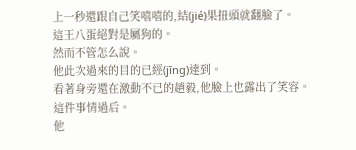上一秒還跟自己笑嘻嘻的,結(jié)果扭頭就翻臉了。
這王八蛋絕對是屬狗的。
然而不管怎么說。
他此次過來的目的已經(jīng)達到。
看著身旁還在激動不已的趙毅,他臉上也露出了笑容。
這件事情過后。
他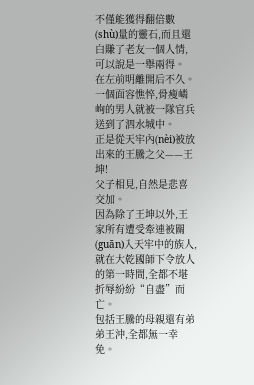不僅能獲得翻倍數(shù)量的靈石,而且還白賺了老友一個人情,可以說是一舉兩得。
在左前明離開后不久。
一個面容憔悴,骨瘦嶙峋的男人就被一隊官兵送到了泗水城中。
正是從天牢內(nèi)被放出來的王騰之父——王坤!
父子相見,自然是悲喜交加。
因為除了王坤以外,王家所有遭受牽連被關(guān)入天牢中的族人,就在大乾國師下令放人的第一時間,全都不堪折辱紛紛“自盡”而亡。
包括王騰的母親還有弟弟王沖,全都無一幸免。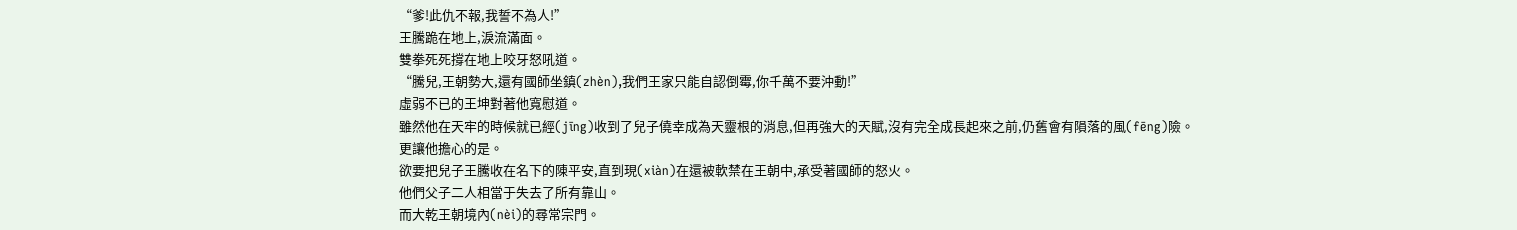“爹!此仇不報,我誓不為人!”
王騰跪在地上,淚流滿面。
雙拳死死撐在地上咬牙怒吼道。
“騰兒,王朝勢大,還有國師坐鎮(zhèn),我們王家只能自認倒霉,你千萬不要沖動!”
虛弱不已的王坤對著他寬慰道。
雖然他在天牢的時候就已經(jīng)收到了兒子僥幸成為天靈根的消息,但再強大的天賦,沒有完全成長起來之前,仍舊會有隕落的風(fēng)險。
更讓他擔心的是。
欲要把兒子王騰收在名下的陳平安,直到現(xiàn)在還被軟禁在王朝中,承受著國師的怒火。
他們父子二人相當于失去了所有靠山。
而大乾王朝境內(nèi)的尋常宗門。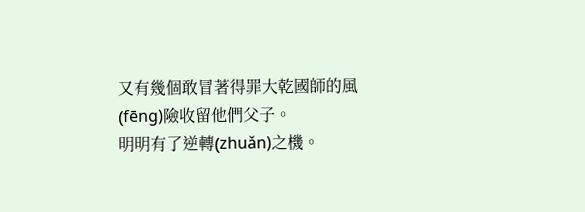又有幾個敢冒著得罪大乾國師的風(fēng)險收留他們父子。
明明有了逆轉(zhuǎn)之機。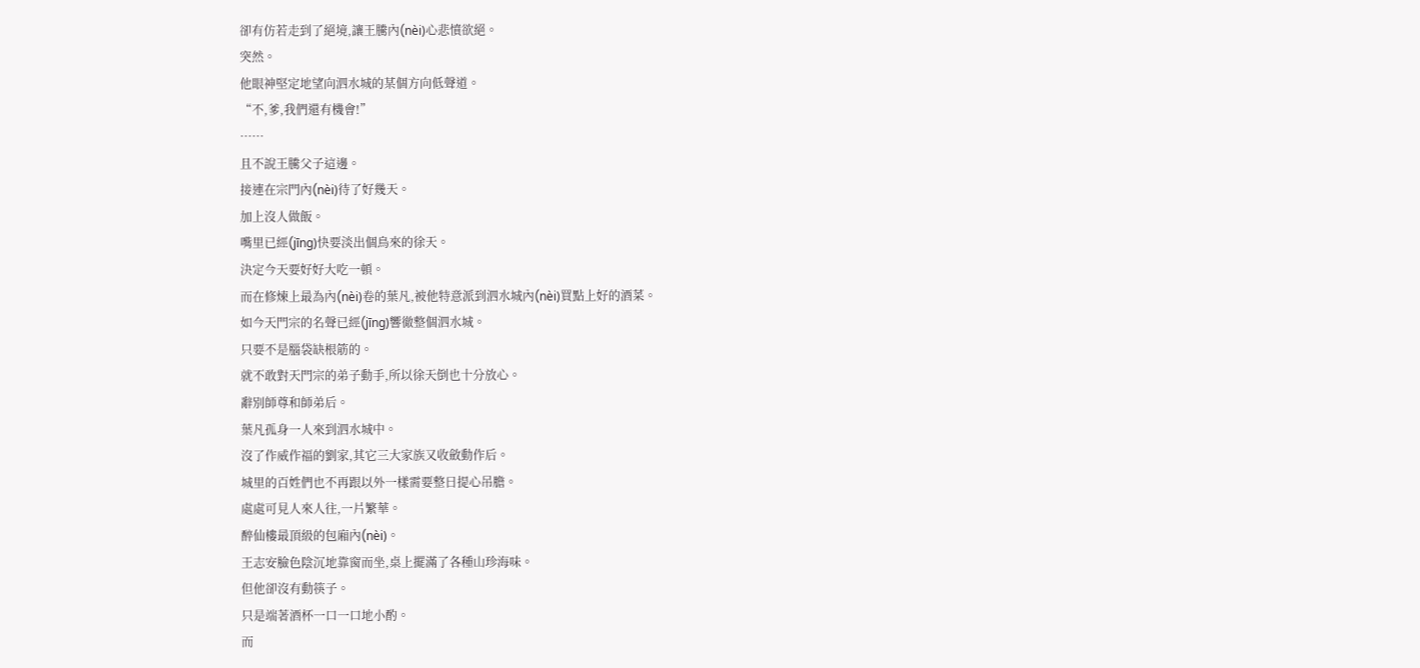卻有仿若走到了絕境,讓王騰內(nèi)心悲憤欲絕。
突然。
他眼神堅定地望向泗水城的某個方向低聲道。
“不,爹,我們還有機會!”
……
且不說王騰父子這邊。
接連在宗門內(nèi)待了好幾天。
加上沒人做飯。
嘴里已經(jīng)快要淡出個鳥來的徐天。
決定今天要好好大吃一頓。
而在修煉上最為內(nèi)卷的葉凡,被他特意派到泗水城內(nèi)買點上好的酒菜。
如今天門宗的名聲已經(jīng)響徹整個泗水城。
只要不是腦袋缺根筋的。
就不敢對天門宗的弟子動手,所以徐天倒也十分放心。
辭別師尊和師弟后。
葉凡孤身一人來到泗水城中。
沒了作威作福的劉家,其它三大家族又收斂動作后。
城里的百姓們也不再跟以外一樣需要整日提心吊膽。
處處可見人來人往,一片繁華。
醉仙樓最頂級的包廂內(nèi)。
王志安臉色陰沉地靠窗而坐,桌上擺滿了各種山珍海味。
但他卻沒有動筷子。
只是端著酒杯一口一口地小酌。
而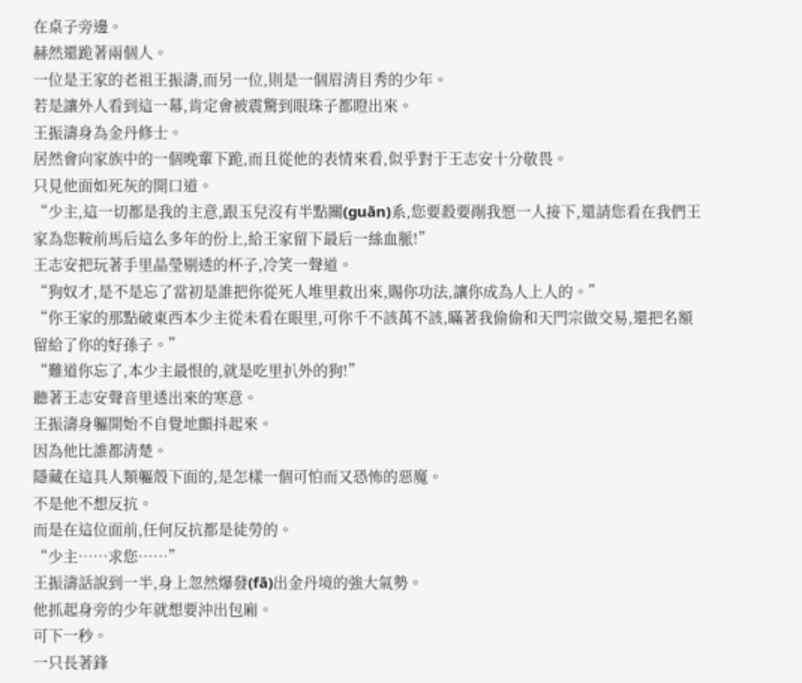在桌子旁邊。
赫然還跪著兩個人。
一位是王家的老祖王振濤,而另一位,則是一個眉清目秀的少年。
若是讓外人看到這一幕,肯定會被震驚到眼珠子都瞪出來。
王振濤身為金丹修士。
居然會向家族中的一個晚輩下跪,而且從他的表情來看,似乎對于王志安十分敬畏。
只見他面如死灰的開口道。
“少主,這一切都是我的主意,跟玉兒沒有半點關(guān)系,您要殺要剮我愿一人接下,還請您看在我們王家為您鞍前馬后這么多年的份上,給王家留下最后一絲血脈!”
王志安把玩著手里晶瑩剔透的杯子,冷笑一聲道。
“狗奴才,是不是忘了當初是誰把你從死人堆里救出來,賜你功法,讓你成為人上人的。”
“你王家的那點破東西本少主從未看在眼里,可你千不該萬不該,瞞著我偷偷和天門宗做交易,還把名額留給了你的好孫子。”
“難道你忘了,本少主最恨的,就是吃里扒外的狗!”
聽著王志安聲音里透出來的寒意。
王振濤身軀開始不自覺地顫抖起來。
因為他比誰都清楚。
隱藏在這具人類軀殼下面的,是怎樣一個可怕而又恐怖的惡魔。
不是他不想反抗。
而是在這位面前,任何反抗都是徒勞的。
“少主……求您……”
王振濤話說到一半,身上忽然爆發(fā)出金丹境的強大氣勢。
他抓起身旁的少年就想要沖出包廂。
可下一秒。
一只長著鋒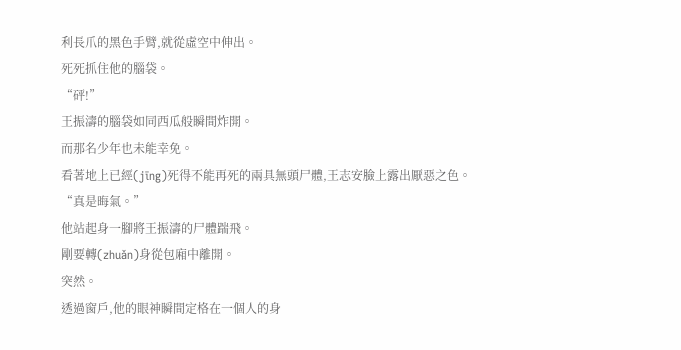利長爪的黑色手臂,就從虛空中伸出。
死死抓住他的腦袋。
“砰!”
王振濤的腦袋如同西瓜般瞬間炸開。
而那名少年也未能幸免。
看著地上已經(jīng)死得不能再死的兩具無頭尸體,王志安臉上露出厭惡之色。
“真是晦氣。”
他站起身一腳將王振濤的尸體踹飛。
剛要轉(zhuǎn)身從包廂中離開。
突然。
透過窗戶,他的眼神瞬間定格在一個人的身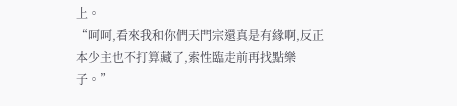上。
“呵呵,看來我和你們天門宗還真是有緣啊,反正本少主也不打算藏了,索性臨走前再找點樂子。”